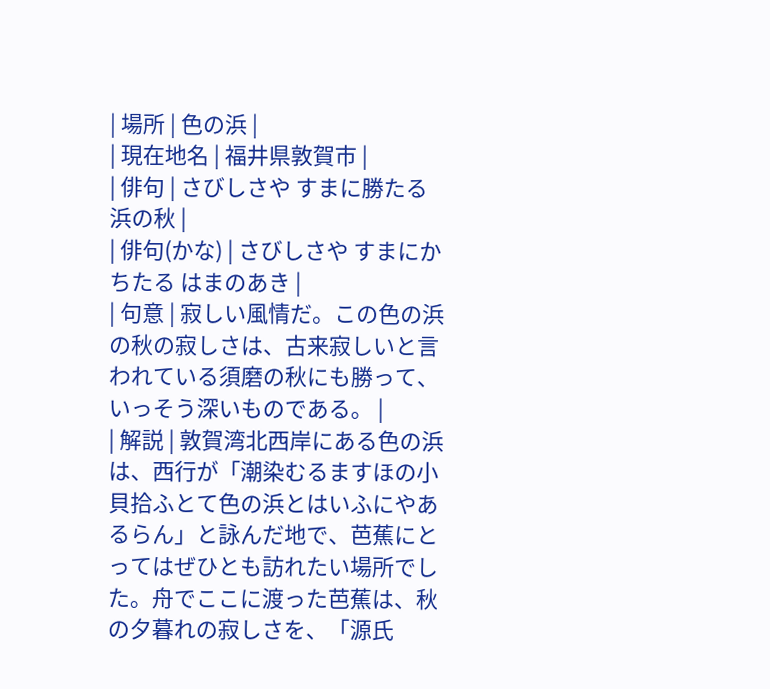| 場所 | 色の浜 |
| 現在地名 | 福井県敦賀市 |
| 俳句 | さびしさや すまに勝たる 浜の秋 |
| 俳句(かな) | さびしさや すまにかちたる はまのあき |
| 句意 | 寂しい風情だ。この色の浜の秋の寂しさは、古来寂しいと言われている須磨の秋にも勝って、いっそう深いものである。 |
| 解説 | 敦賀湾北西岸にある色の浜は、西行が「潮染むるますほの小貝拾ふとて色の浜とはいふにやあるらん」と詠んだ地で、芭蕉にとってはぜひとも訪れたい場所でした。舟でここに渡った芭蕉は、秋の夕暮れの寂しさを、「源氏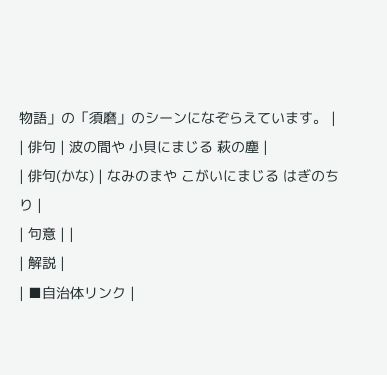物語」の「須磨」のシーンになぞらえています。 |
| 俳句 | 波の間や 小貝にまじる 萩の塵 |
| 俳句(かな) | なみのまや こがいにまじる はぎのちり |
| 句意 | |
| 解説 |
| ■自治体リンク |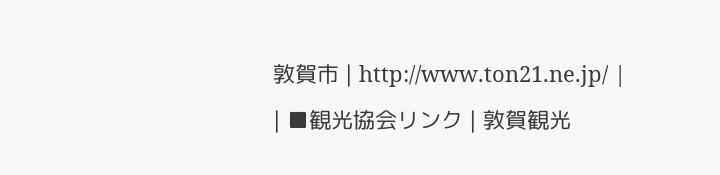敦賀市 | http://www.ton21.ne.jp/ |
| ■観光協会リンク | 敦賀観光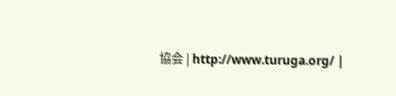協会 | http://www.turuga.org/ |